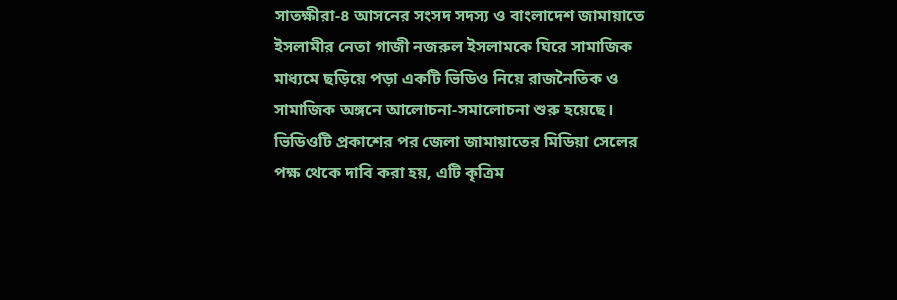সাতক্ষীরা-৪ আসনের সংসদ সদস্য ও বাংলাদেশ জামায়াতে ইসলামীর নেতা গাজী নজরুল ইসলামকে ঘিরে সামাজিক মাধ্যমে ছড়িয়ে পড়া একটি ভিডিও নিয়ে রাজনৈতিক ও সামাজিক অঙ্গনে আলোচনা-সমালোচনা শুরু হয়েছে।
ভিডিওটি প্রকাশের পর জেলা জামায়াতের মিডিয়া সেলের পক্ষ থেকে দাবি করা হয়, এটি কৃত্রিম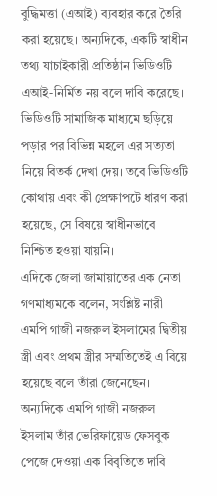বুদ্ধিমত্তা (এআই) ব্যবহার করে তৈরি করা হয়েছে। অন্যদিকে, একটি স্বাধীন তথ্য যাচাইকারী প্রতিষ্ঠান ভিডিওটি এআই-নির্মিত নয় বলে দাবি করেছে।
ভিডিওটি সামাজিক মাধ্যমে ছড়িয়ে পড়ার পর বিভিন্ন মহলে এর সত্যতা নিয়ে বিতর্ক দেখা দেয়। তবে ভিডিওটি কোথায় এবং কী প্রেক্ষাপটে ধারণ করা হয়েছে, সে বিষয়ে স্বাধীনভাবে নিশ্চিত হওয়া যায়নি।
এদিকে জেলা জামায়াতের এক নেতা গণমাধ্যমকে বলেন, সংশ্লিষ্ট নারী এমপি গাজী নজরুল ইসলামের দ্বিতীয় স্ত্রী এবং প্রথম স্ত্রীর সম্মতিতেই এ বিয়ে হয়েছে বলে তাঁরা জেনেছেন।
অন্যদিকে এমপি গাজী নজরুল ইসলাম তাঁর ভেরিফায়েড ফেসবুক পেজে দেওয়া এক বিবৃতিতে দাবি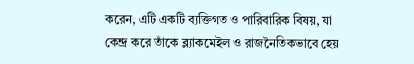করেন, এটি একটি ব্যক্তিগত ও পারিবারিক বিষয়, যা কেন্দ্র করে তাঁকে ব্ল্যাকমেইল ও রাজনৈতিকভাবে হেয়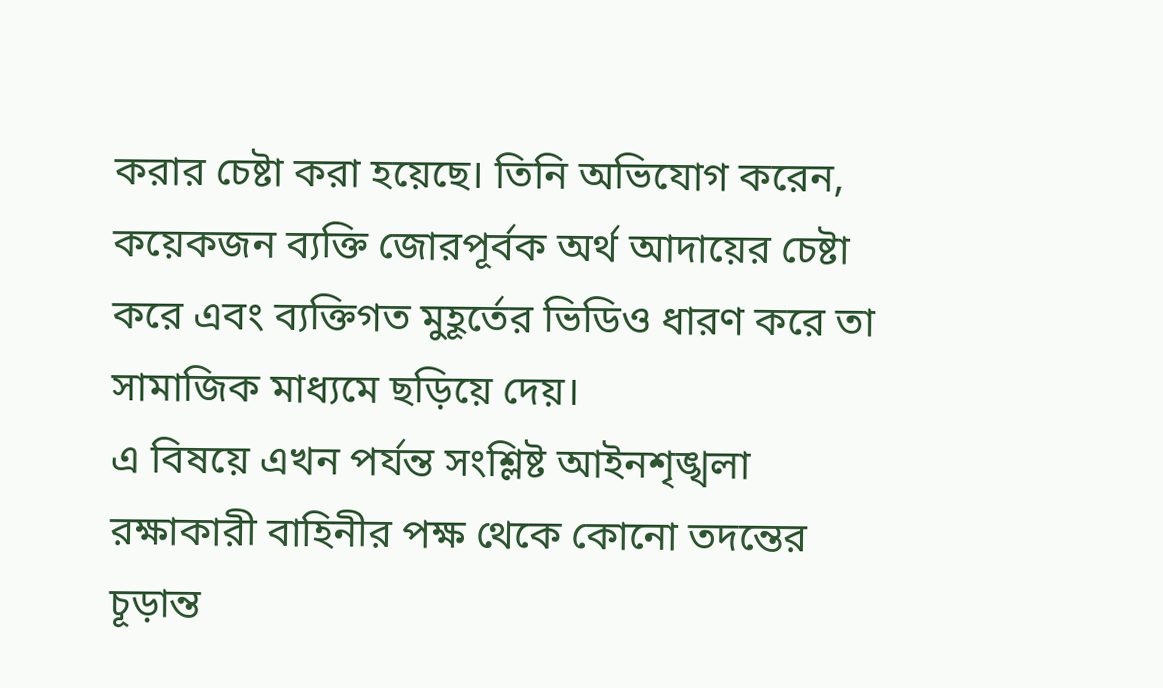করার চেষ্টা করা হয়েছে। তিনি অভিযোগ করেন, কয়েকজন ব্যক্তি জোরপূর্বক অর্থ আদায়ের চেষ্টা করে এবং ব্যক্তিগত মুহূর্তের ভিডিও ধারণ করে তা সামাজিক মাধ্যমে ছড়িয়ে দেয়।
এ বিষয়ে এখন পর্যন্ত সংশ্লিষ্ট আইনশৃঙ্খলা রক্ষাকারী বাহিনীর পক্ষ থেকে কোনো তদন্তের চূড়ান্ত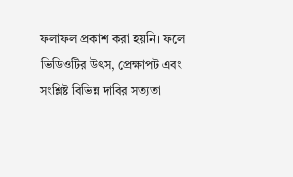ফলাফল প্রকাশ করা হয়নি। ফলে ভিডিওটির উৎস, প্রেক্ষাপট এবং সংশ্লিষ্ট বিভিন্ন দাবির সত্যতা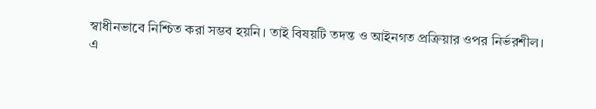স্বাধীনভাবে নিশ্চিত করা সম্ভব হয়নি। তাই বিষয়টি তদন্ত ও আইনগত প্রক্রিয়ার ওপর নির্ভরশীল।
এ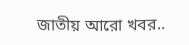জাতীয় আরো খবর..